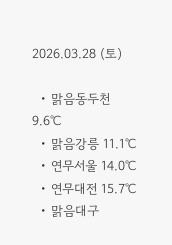2026.03.28 (토)

  • 맑음동두천 9.6℃
  • 맑음강릉 11.1℃
  • 연무서울 14.0℃
  • 연무대전 15.7℃
  • 맑음대구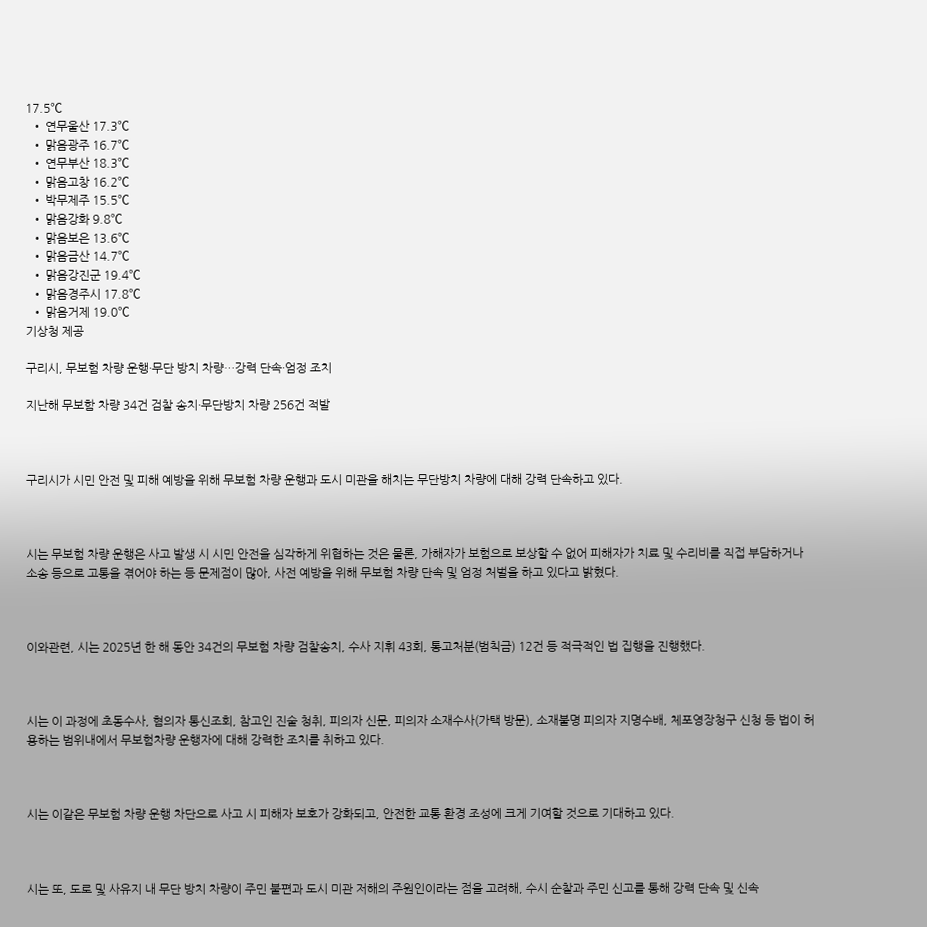17.5℃
  • 연무울산 17.3℃
  • 맑음광주 16.7℃
  • 연무부산 18.3℃
  • 맑음고창 16.2℃
  • 박무제주 15.5℃
  • 맑음강화 9.8℃
  • 맑음보은 13.6℃
  • 맑음금산 14.7℃
  • 맑음강진군 19.4℃
  • 맑음경주시 17.8℃
  • 맑음거제 19.0℃
기상청 제공

구리시, 무보험 차량 운행·무단 방치 차량…강력 단속·엄정 조치

지난해 무보함 차량 34건 검찰 송치·무단방치 차량 256건 적발



구리시가 시민 안전 및 피해 예방을 위해 무보험 차량 운행과 도시 미관을 해치는 무단방치 차량에 대해 강력 단속하고 있다.



시는 무보험 차량 운행은 사고 발생 시 시민 안전을 심각하게 위협하는 것은 물론, 가해자가 보험으로 보상할 수 없어 피해자가 치료 및 수리비를 직접 부담하거나 소송 등으로 고통을 겪어야 하는 등 문제점이 많아, 사전 예방을 위해 무보험 차량 단속 및 엄정 처벌을 하고 있다고 밝혔다.



이와관련, 시는 2025년 한 해 동안 34건의 무보험 차량 검찰송치, 수사 지휘 43회, 통고처분(범칙금) 12건 등 적극적인 법 집행을 진행했다.



시는 이 과정에 초동수사, 혐의자 통신조회, 참고인 진술 청취, 피의자 신문, 피의자 소재수사(가택 방문), 소재불명 피의자 지명수배, 체포영장청구 신청 등 법이 허용하는 범위내에서 무보험차량 운행자에 대해 강력한 조치를 취하고 있다.



시는 이같은 무보험 차량 운행 차단으로 사고 시 피해자 보호가 강화되고, 안전한 교통 환경 조성에 크게 기여할 것으로 기대하고 있다.



시는 또, 도로 및 사유지 내 무단 방치 차량이 주민 불편과 도시 미관 저해의 주원인이라는 점을 고려해, 수시 순찰과 주민 신고를 통해 강력 단속 및 신속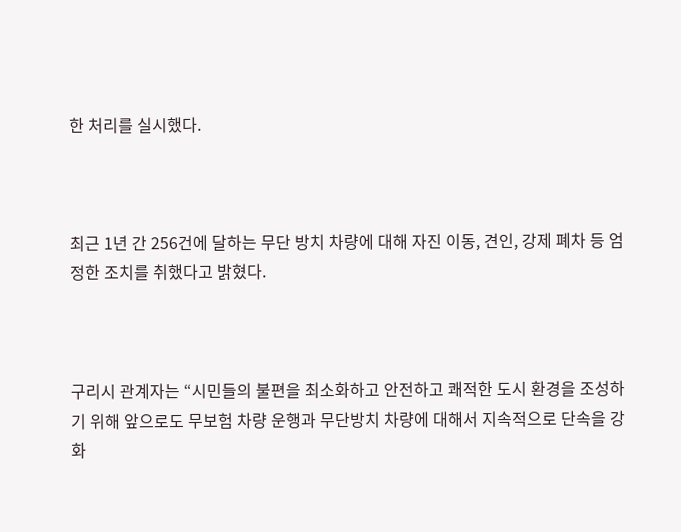한 처리를 실시했다.



최근 1년 간 256건에 달하는 무단 방치 차량에 대해 자진 이동, 견인, 강제 폐차 등 엄정한 조치를 취했다고 밝혔다.



구리시 관계자는 “시민들의 불편을 최소화하고 안전하고 쾌적한 도시 환경을 조성하기 위해 앞으로도 무보험 차량 운행과 무단방치 차량에 대해서 지속적으로 단속을 강화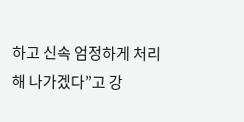하고 신속 엄정하게 처리해 나가겠다”고 강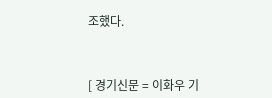조했다.



[ 경기신문 = 이화우 기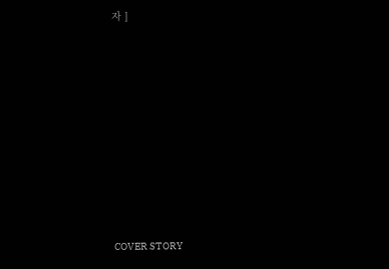자 ]









COVER STORY